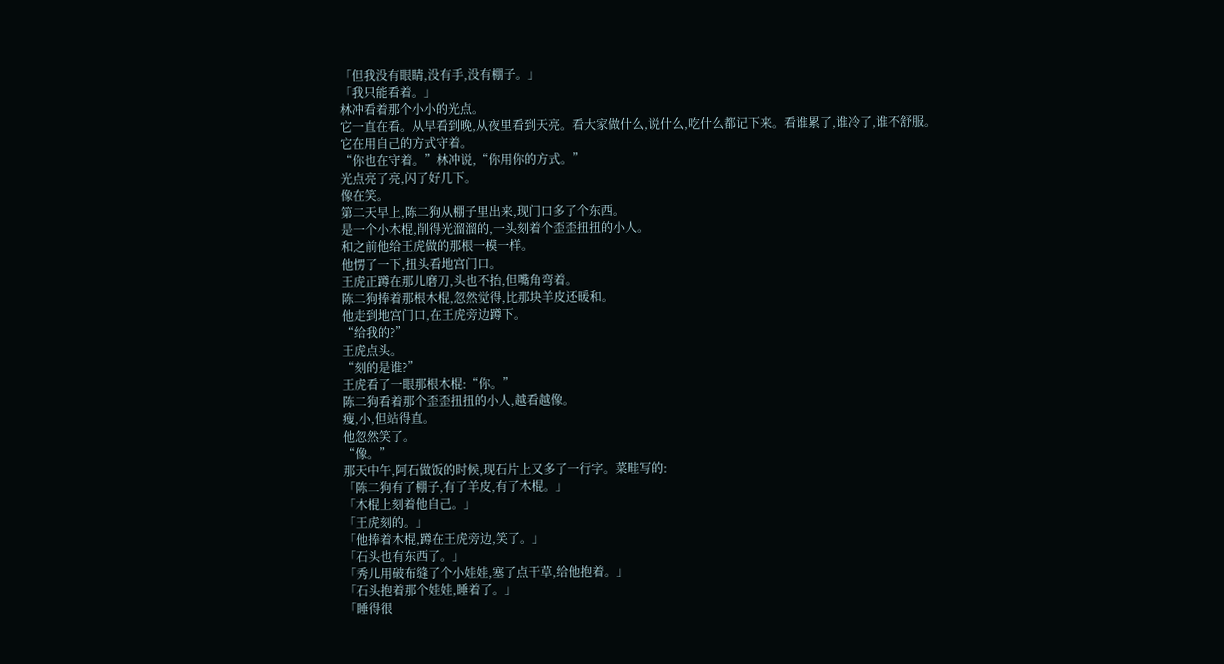「但我没有眼睛,没有手,没有棚子。」
「我只能看着。」
林冲看着那个小小的光点。
它一直在看。从早看到晚,从夜里看到天亮。看大家做什么,说什么,吃什么都记下来。看谁累了,谁冷了,谁不舒服。
它在用自己的方式守着。
“你也在守着。”林冲说,“你用你的方式。”
光点亮了亮,闪了好几下。
像在笑。
第二天早上,陈二狗从棚子里出来,现门口多了个东西。
是一个小木棍,削得光溜溜的,一头刻着个歪歪扭扭的小人。
和之前他给王虎做的那根一模一样。
他愣了一下,扭头看地宫门口。
王虎正蹲在那儿磨刀,头也不抬,但嘴角弯着。
陈二狗捧着那根木棍,忽然觉得,比那块羊皮还暖和。
他走到地宫门口,在王虎旁边蹲下。
“给我的?”
王虎点头。
“刻的是谁?”
王虎看了一眼那根木棍:“你。”
陈二狗看着那个歪歪扭扭的小人,越看越像。
瘦,小,但站得直。
他忽然笑了。
“像。”
那天中午,阿石做饭的时候,现石片上又多了一行字。菜畦写的:
「陈二狗有了棚子,有了羊皮,有了木棍。」
「木棍上刻着他自己。」
「王虎刻的。」
「他捧着木棍,蹲在王虎旁边,笑了。」
「石头也有东西了。」
「秀儿用破布缝了个小娃娃,塞了点干草,给他抱着。」
「石头抱着那个娃娃,睡着了。」
「睡得很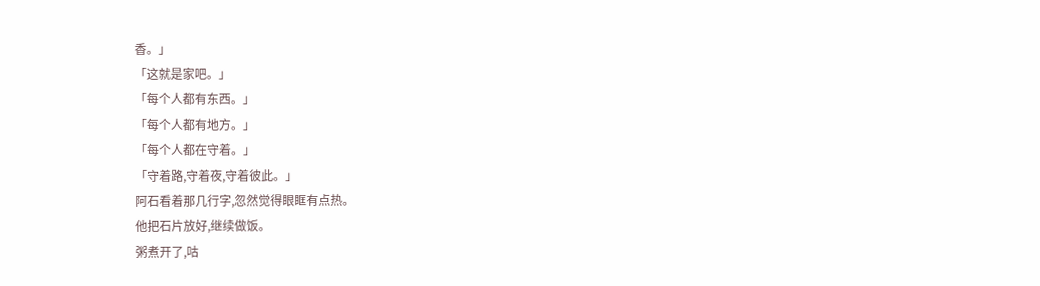香。」
「这就是家吧。」
「每个人都有东西。」
「每个人都有地方。」
「每个人都在守着。」
「守着路,守着夜,守着彼此。」
阿石看着那几行字,忽然觉得眼眶有点热。
他把石片放好,继续做饭。
粥煮开了,咕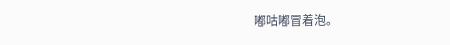嘟咕嘟冒着泡。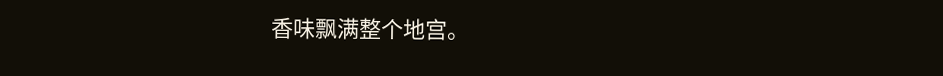香味飘满整个地宫。